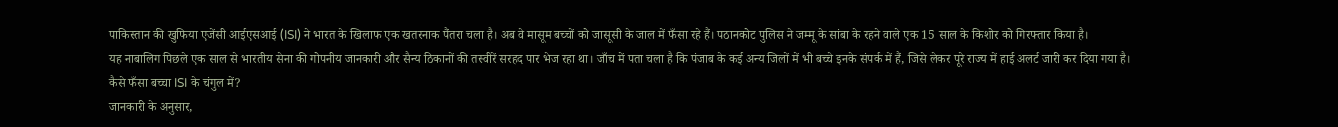पाकिस्तान की खुफिया एजेंसी आईएसआई (ISI) ने भारत के खिलाफ एक खतरनाक पैंतरा चला है। अब वे मासूम बच्चों को जासूसी के जाल में फँसा रहे हैं। पठानकोट पुलिस ने जम्मू के सांबा के रहने वाले एक 15 साल के किशोर को गिरफ्तार किया है।
यह नाबालिग पिछले एक साल से भारतीय सेना की गोपनीय जानकारी और सैन्य ठिकानों की तस्वीरें सरहद पार भेज रहा था। जाँच में पता चला है कि पंजाब के कई अन्य जिलों में भी बच्चे इनके संपर्क में हैं, जिसे लेकर पूरे राज्य में हाई अलर्ट जारी कर दिया गया है।
कैसे फँसा बच्चा ISI के चंगुल में?
जानकारी के अनुसार,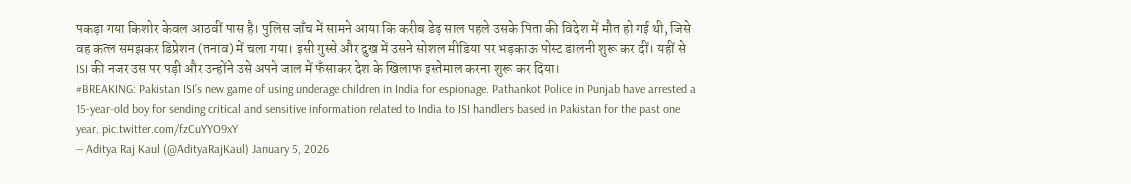पकड़ा गया किशोर केवल आठवीं पास है। पुलिस जाँच में सामने आया कि करीब डेढ़ साल पहले उसके पिता की विदेश में मौत हो गई थी, जिसे वह कत्ल समझकर डिप्रेशन (तनाव) में चला गया। इसी गुस्से और दुख में उसने सोशल मीडिया पर भड़काऊ पोस्ट डालनी शुरू कर दीं। यहीं से ISI की नजर उस पर पड़ी और उन्होंने उसे अपने जाल में फँसाकर देश के खिलाफ इस्तेमाल करना शुरू कर दिया।
#BREAKING: Pakistan ISI’s new game of using underage children in India for espionage. Pathankot Police in Punjab have arrested a 15-year-old boy for sending critical and sensitive information related to India to ISI handlers based in Pakistan for the past one year. pic.twitter.com/fzCuYYO9xY
— Aditya Raj Kaul (@AdityaRajKaul) January 5, 2026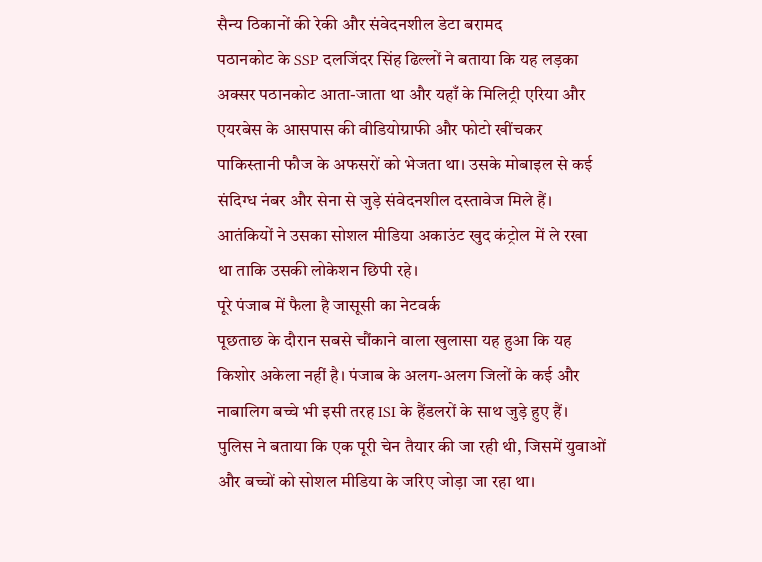सैन्य ठिकानों की रेकी और संवेदनशील डेटा बरामद
पठानकोट के SSP दलजिंदर सिंह ढिल्लों ने बताया कि यह लड़का अक्सर पठानकोट आता-जाता था और यहाँ के मिलिट्री एरिया और एयरबेस के आसपास की वीडियोग्राफी और फोटो खींचकर पाकिस्तानी फौज के अफसरों को भेजता था। उसके मोबाइल से कई संदिग्ध नंबर और सेना से जुड़े संवेदनशील दस्तावेज मिले हैं। आतंकियों ने उसका सोशल मीडिया अकाउंट खुद कंट्रोल में ले रखा था ताकि उसकी लोकेशन छिपी रहे।
पूरे पंजाब में फैला है जासूसी का नेटवर्क
पूछताछ के दौरान सबसे चौंकाने वाला खुलासा यह हुआ कि यह किशोर अकेला नहीं है। पंजाब के अलग-अलग जिलों के कई और नाबालिग बच्चे भी इसी तरह ISI के हैंडलरों के साथ जुड़े हुए हैं। पुलिस ने बताया कि एक पूरी चेन तैयार की जा रही थी, जिसमें युवाओं और बच्चों को सोशल मीडिया के जरिए जोड़ा जा रहा था।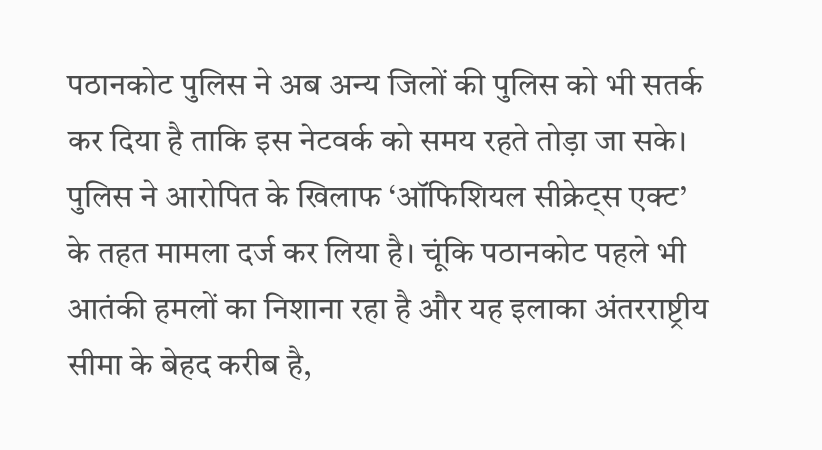पठानकोट पुलिस ने अब अन्य जिलों की पुलिस को भी सतर्क कर दिया है ताकि इस नेटवर्क को समय रहते तोड़ा जा सके।
पुलिस ने आरोपित के खिलाफ ‘ऑफिशियल सीक्रेट्स एक्ट’ के तहत मामला दर्ज कर लिया है। चूंकि पठानकोट पहले भी आतंकी हमलों का निशाना रहा है और यह इलाका अंतरराष्ट्रीय सीमा के बेहद करीब है,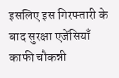इसलिए इस गिरफ्तारी के बाद सुरक्षा एजेंसियाँ काफी चौकन्नी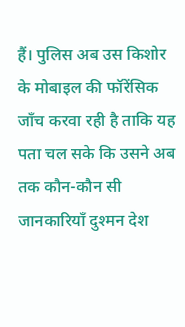हैं। पुलिस अब उस किशोर के मोबाइल की फॉरेंसिक जाँच करवा रही है ताकि यह पता चल सके कि उसने अब तक कौन-कौन सी जानकारियाँ दुश्मन देश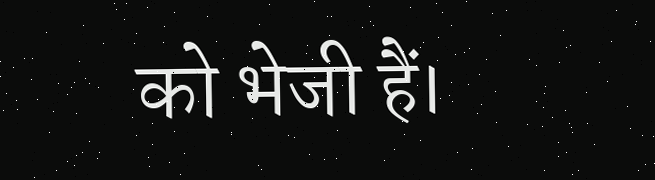को भेजी हैं।